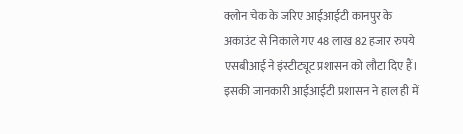क्लोन चेक के जरिए आईआईटी कानपुर के अकाउंट से निकाले गए 48 लाख 82 हजार रुपये एसबीआई ने इंस्टीट्यूट प्रशासन को लौटा दिए हैं। इसकी जानकारी आईआईटी प्रशासन ने हाल ही में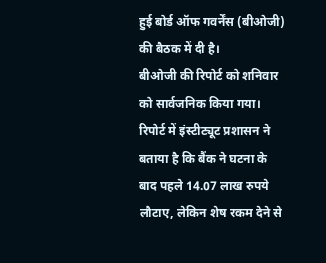हुई बोर्ड ऑफ गवर्नेंस (बीओजी) की बैठक में दी है।
बीओजी की रिपोर्ट को शनिवार को सार्वजनिक किया गया। रिपोर्ट में इंस्टीट्यूट प्रशासन ने बताया है कि बैंक ने घटना के बाद पहले 14.07 लाख रुपये लौटाए, लेकिन शेष रकम देने से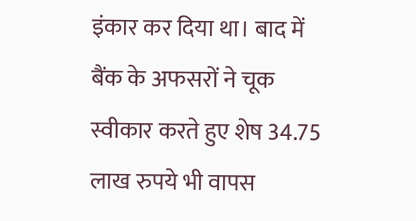इंकार कर दिया था। बाद में बैंक के अफसरों ने चूक स्वीकार करते हुए शेष 34.75 लाख रुपये भी वापस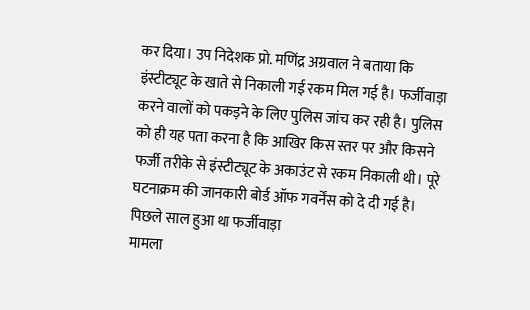कर दिया। उप निदेशक प्रो. मणिंद्र अग्रवाल ने बताया कि इंस्टीट्यूट के खाते से निकाली गई रकम मिल गई है। फर्जीवाड़ा करने वालों को पकड़ने के लिए पुलिस जांच कर रही है। पुलिस को ही यह पता करना है कि आखिर किस स्तर पर और किसने फर्जी तरीके से इंस्टीट्यूट के अकाउंट से रकम निकाली थी। पूरे घटनाक्रम की जानकारी बोर्ड ऑफ गवर्नेंस को दे दी गई है।
पिछले साल हुआ था फर्जीवाड़ा
मामला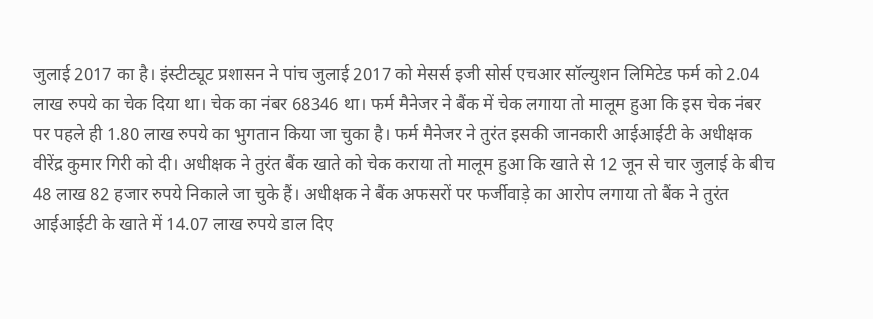जुलाई 2017 का है। इंस्टीट्यूट प्रशासन ने पांच जुलाई 2017 को मेसर्स इजी सोर्स एचआर सॉल्युशन लिमिटेड फर्म को 2.04 लाख रुपये का चेक दिया था। चेक का नंबर 68346 था। फर्म मैनेजर ने बैंक में चेक लगाया तो मालूम हुआ कि इस चेक नंबर पर पहले ही 1.80 लाख रुपये का भुगतान किया जा चुका है। फर्म मैनेजर ने तुरंत इसकी जानकारी आईआईटी के अधीक्षक वीरेंद्र कुमार गिरी को दी। अधीक्षक ने तुरंत बैंक खाते को चेक कराया तो मालूम हुआ कि खाते से 12 जून से चार जुलाई के बीच 48 लाख 82 हजार रुपये निकाले जा चुके हैं। अधीक्षक ने बैंक अफसरों पर फर्जीवाड़े का आरोप लगाया तो बैंक ने तुरंत आईआईटी के खाते में 14.07 लाख रुपये डाल दिए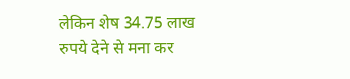लेकिन शेष 34.75 लाख रुपये देने से मना कर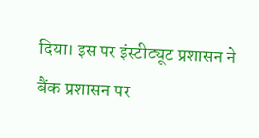दिया। इस पर इंस्टीट्यूट प्रशासन ने बैंक प्रशासन पर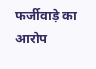फर्जीवाड़े का आरोप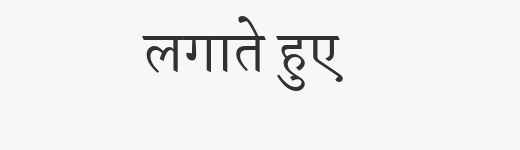लगाते हुए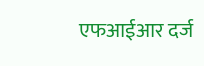एफआईआर दर्ज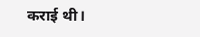कराई थी।